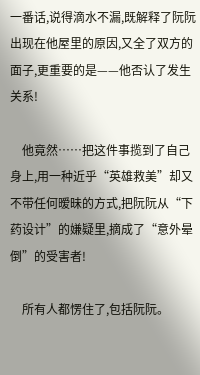一番话,说得滴水不漏,既解释了阮阮出现在他屋里的原因,又全了双方的面子,更重要的是——他否认了发生关系!

    他竟然……把这件事揽到了自己身上,用一种近乎“英雄救美”却又不带任何暧昧的方式,把阮阮从“下药设计”的嫌疑里,摘成了“意外晕倒”的受害者!

    所有人都愣住了,包括阮阮。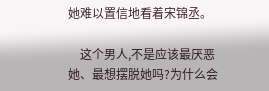她难以置信地看着宋锦丞。

    这个男人,不是应该最厌恶她、最想摆脱她吗?为什么会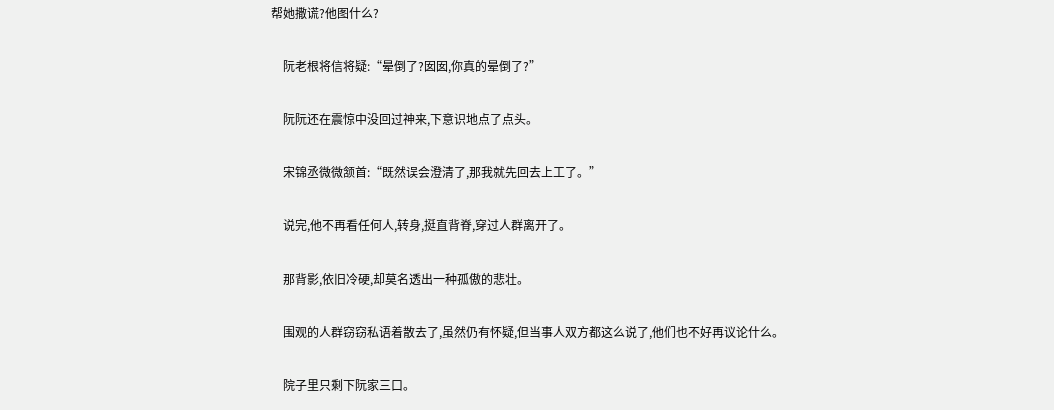帮她撒谎?他图什么?

    阮老根将信将疑:“晕倒了?囡囡,你真的晕倒了?”

    阮阮还在震惊中没回过神来,下意识地点了点头。

    宋锦丞微微颔首:“既然误会澄清了,那我就先回去上工了。”

    说完,他不再看任何人,转身,挺直背脊,穿过人群离开了。

    那背影,依旧冷硬,却莫名透出一种孤傲的悲壮。

    围观的人群窃窃私语着散去了,虽然仍有怀疑,但当事人双方都这么说了,他们也不好再议论什么。

    院子里只剩下阮家三口。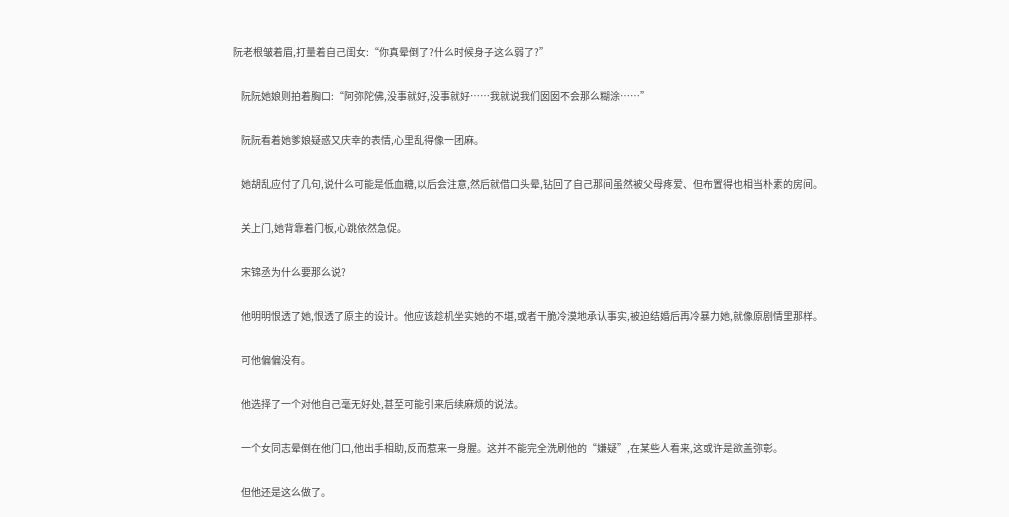阮老根皱着眉,打量着自己闺女:“你真晕倒了?什么时候身子这么弱了?”

    阮阮她娘则拍着胸口:“阿弥陀佛,没事就好,没事就好……我就说我们囡囡不会那么糊涂……”

    阮阮看着她爹娘疑惑又庆幸的表情,心里乱得像一团麻。

    她胡乱应付了几句,说什么可能是低血糖,以后会注意,然后就借口头晕,钻回了自己那间虽然被父母疼爱、但布置得也相当朴素的房间。

    关上门,她背靠着门板,心跳依然急促。

    宋锦丞为什么要那么说?

    他明明恨透了她,恨透了原主的设计。他应该趁机坐实她的不堪,或者干脆冷漠地承认事实,被迫结婚后再冷暴力她,就像原剧情里那样。

    可他偏偏没有。

    他选择了一个对他自己毫无好处,甚至可能引来后续麻烦的说法。

    一个女同志晕倒在他门口,他出手相助,反而惹来一身腥。这并不能完全洗刷他的“嫌疑”,在某些人看来,这或许是欲盖弥彰。

    但他还是这么做了。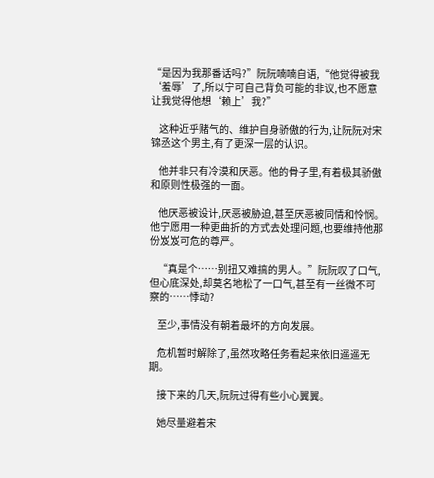“是因为我那番话吗?”阮阮喃喃自语,“他觉得被我‘羞辱’了,所以宁可自己背负可能的非议,也不愿意让我觉得他想‘赖上’我?”

    这种近乎赌气的、维护自身骄傲的行为,让阮阮对宋锦丞这个男主,有了更深一层的认识。

    他并非只有冷漠和厌恶。他的骨子里,有着极其骄傲和原则性极强的一面。

    他厌恶被设计,厌恶被胁迫,甚至厌恶被同情和怜悯。他宁愿用一种更曲折的方式去处理问题,也要维持他那份岌岌可危的尊严。

    “真是个……别扭又难搞的男人。”阮阮叹了口气,但心底深处,却莫名地松了一口气,甚至有一丝微不可察的……悸动?

    至少,事情没有朝着最坏的方向发展。

    危机暂时解除了,虽然攻略任务看起来依旧遥遥无期。

    接下来的几天,阮阮过得有些小心翼翼。

    她尽量避着宋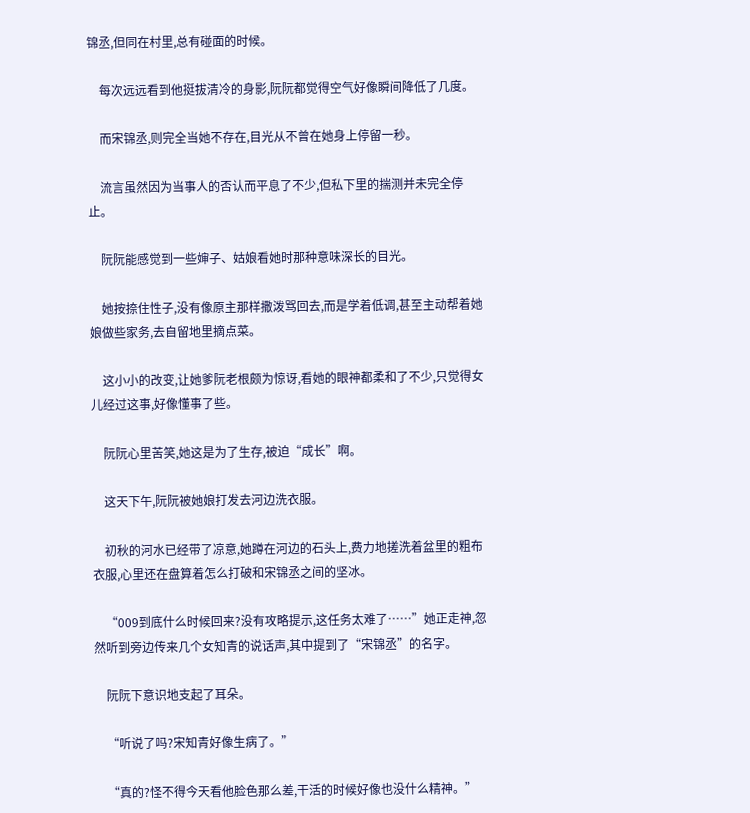锦丞,但同在村里,总有碰面的时候。

    每次远远看到他挺拔清冷的身影,阮阮都觉得空气好像瞬间降低了几度。

    而宋锦丞,则完全当她不存在,目光从不曾在她身上停留一秒。

    流言虽然因为当事人的否认而平息了不少,但私下里的揣测并未完全停止。

    阮阮能感觉到一些婶子、姑娘看她时那种意味深长的目光。

    她按捺住性子,没有像原主那样撒泼骂回去,而是学着低调,甚至主动帮着她娘做些家务,去自留地里摘点菜。

    这小小的改变,让她爹阮老根颇为惊讶,看她的眼神都柔和了不少,只觉得女儿经过这事,好像懂事了些。

    阮阮心里苦笑,她这是为了生存,被迫“成长”啊。

    这天下午,阮阮被她娘打发去河边洗衣服。

    初秋的河水已经带了凉意,她蹲在河边的石头上,费力地搓洗着盆里的粗布衣服,心里还在盘算着怎么打破和宋锦丞之间的坚冰。

    “009到底什么时候回来?没有攻略提示,这任务太难了……”她正走神,忽然听到旁边传来几个女知青的说话声,其中提到了“宋锦丞”的名字。

    阮阮下意识地支起了耳朵。

    “听说了吗?宋知青好像生病了。”

    “真的?怪不得今天看他脸色那么差,干活的时候好像也没什么精神。”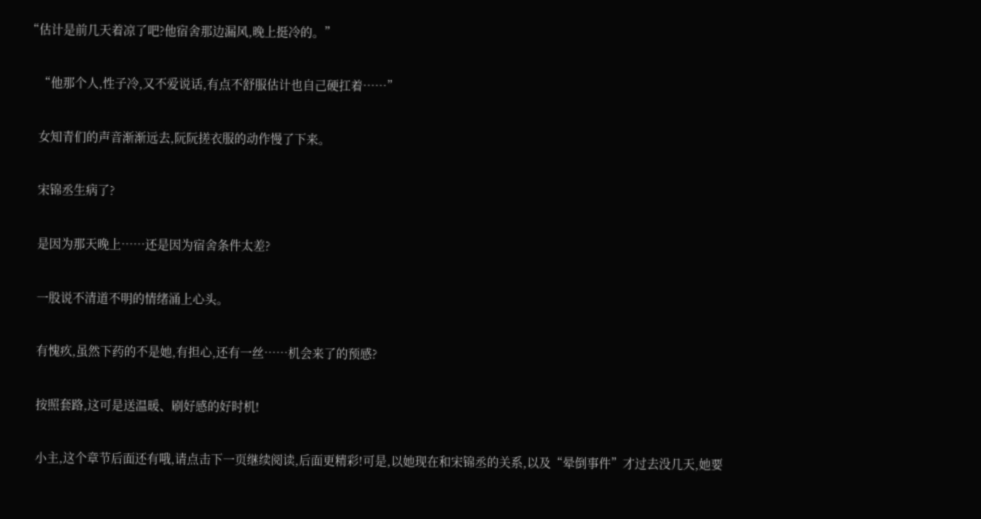“估计是前几天着凉了吧?他宿舍那边漏风,晚上挺冷的。”

    “他那个人,性子冷,又不爱说话,有点不舒服估计也自己硬扛着……”

    女知青们的声音渐渐远去,阮阮搓衣服的动作慢了下来。

    宋锦丞生病了?

    是因为那天晚上……还是因为宿舍条件太差?

    一股说不清道不明的情绪涌上心头。

    有愧疚,虽然下药的不是她,有担心,还有一丝……机会来了的预感?

    按照套路,这可是送温暖、刷好感的好时机!

    小主,这个章节后面还有哦,请点击下一页继续阅读,后面更精彩!可是,以她现在和宋锦丞的关系,以及“晕倒事件”才过去没几天,她要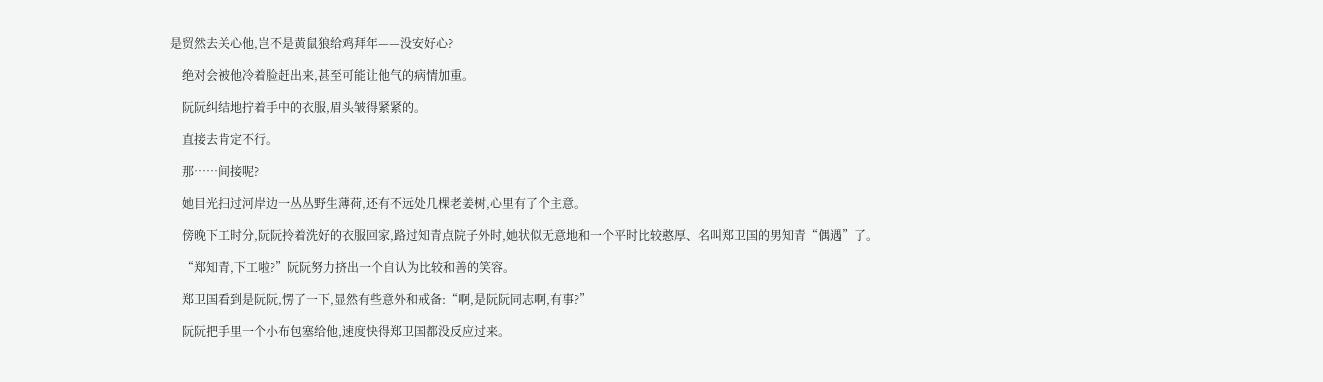是贸然去关心他,岂不是黄鼠狼给鸡拜年——没安好心?

    绝对会被他冷着脸赶出来,甚至可能让他气的病情加重。

    阮阮纠结地拧着手中的衣服,眉头皱得紧紧的。

    直接去肯定不行。

    那……间接呢?

    她目光扫过河岸边一丛丛野生薄荷,还有不远处几棵老姜树,心里有了个主意。

    傍晚下工时分,阮阮拎着洗好的衣服回家,路过知青点院子外时,她状似无意地和一个平时比较憨厚、名叫郑卫国的男知青“偶遇”了。

    “郑知青,下工啦?”阮阮努力挤出一个自认为比较和善的笑容。

    郑卫国看到是阮阮,愣了一下,显然有些意外和戒备:“啊,是阮阮同志啊,有事?”

    阮阮把手里一个小布包塞给他,速度快得郑卫国都没反应过来。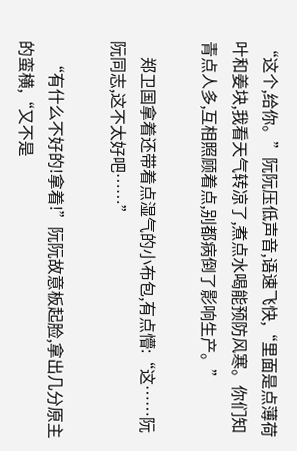“这个,给你。”阮阮压低声音,语速飞快,“里面是点薄荷叶和姜块,我看天气转凉了,煮点水喝能预防风寒。你们知青点人多,互相照顾着点,别都病倒了影响生产。”

    郑卫国拿着还带着点湿气的小布包,有点懵:“这……阮阮同志,这不太好吧……”

    “有什么不好的!拿着!”阮阮故意板起脸,拿出几分原主的蛮横,“又不是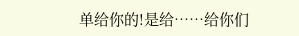单给你的!是给……给你们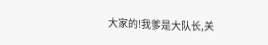大家的!我爹是大队长,关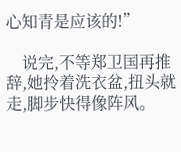心知青是应该的!”

    说完,不等郑卫国再推辞,她拎着洗衣盆,扭头就走,脚步快得像阵风。